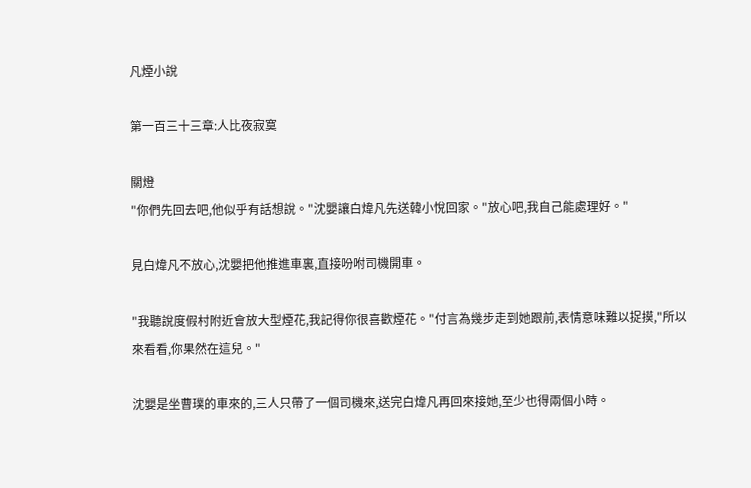凡煙小說

第一百三十三章:人比夜寂寞

關燈
"你們先回去吧,他似乎有話想說。"沈嬰讓白煒凡先送韓小悅回家。"放心吧,我自己能處理好。"

見白煒凡不放心,沈嬰把他推進車裏,直接吩咐司機開車。

"我聽說度假村附近會放大型煙花,我記得你很喜歡煙花。"付言為幾步走到她跟前,表情意味難以捉摸,"所以來看看,你果然在這兒。"

沈嬰是坐曹璞的車來的,三人只帶了一個司機來,送完白煒凡再回來接她,至少也得兩個小時。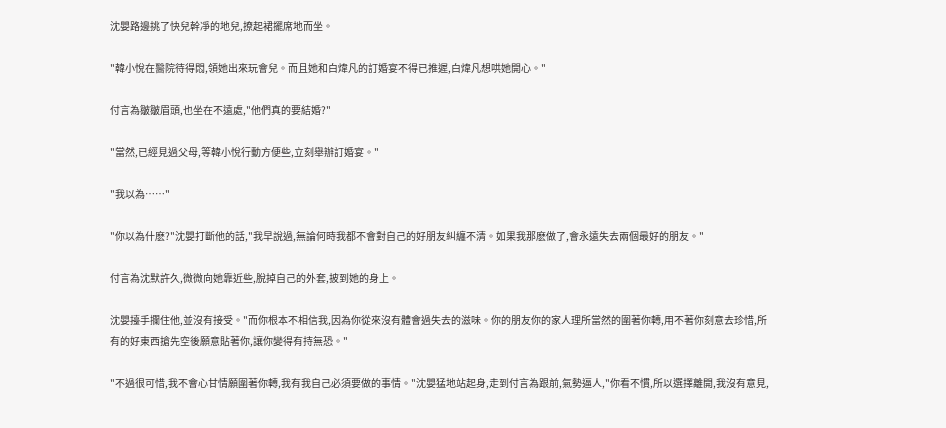沈嬰路邊挑了快兒幹凈的地兒,撩起裙擺席地而坐。

"韓小悅在醫院待得悶,領她出來玩會兒。而且她和白煒凡的訂婚宴不得已推遲,白煒凡想哄她開心。"

付言為皺皺眉頭,也坐在不遠處,"他們真的要結婚?"

"當然,已經見過父母,等韓小悅行動方便些,立刻舉辦訂婚宴。"

"我以為……"

"你以為什麽?"沈嬰打斷他的話,"我早說過,無論何時我都不會對自己的好朋友糾纏不清。如果我那麽做了,會永遠失去兩個最好的朋友。"

付言為沈默許久,微微向她靠近些,脫掉自己的外套,披到她的身上。

沈嬰擡手攔住他,並沒有接受。"而你根本不相信我,因為你從來沒有體會過失去的滋味。你的朋友你的家人理所當然的圍著你轉,用不著你刻意去珍惜,所有的好東西搶先空後願意貼著你,讓你變得有持無恐。"

"不過很可惜,我不會心甘情願圍著你轉,我有我自己必須要做的事情。"沈嬰猛地站起身,走到付言為跟前,氣勢逼人,"你看不慣,所以選擇離開,我沒有意見,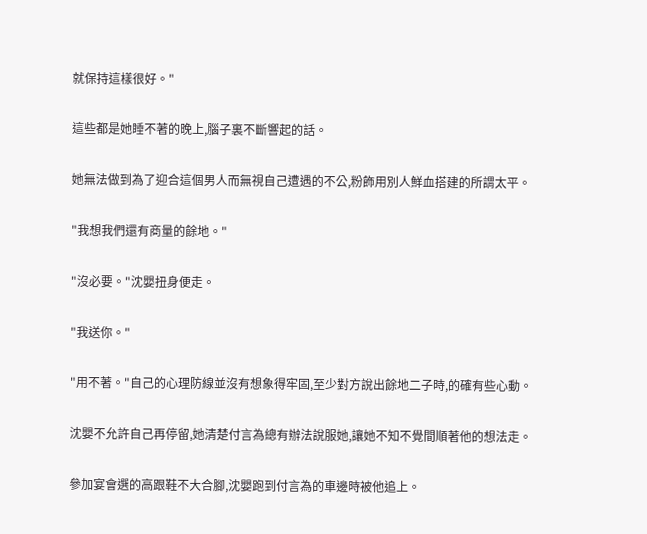就保持這樣很好。"

這些都是她睡不著的晚上,腦子裏不斷響起的話。

她無法做到為了迎合這個男人而無視自己遭遇的不公,粉飾用別人鮮血搭建的所謂太平。

"我想我們還有商量的餘地。"

"沒必要。"沈嬰扭身便走。

"我送你。"

"用不著。"自己的心理防線並沒有想象得牢固,至少對方說出餘地二子時,的確有些心動。

沈嬰不允許自己再停留,她清楚付言為總有辦法說服她,讓她不知不覺間順著他的想法走。

參加宴會選的高跟鞋不大合腳,沈嬰跑到付言為的車邊時被他追上。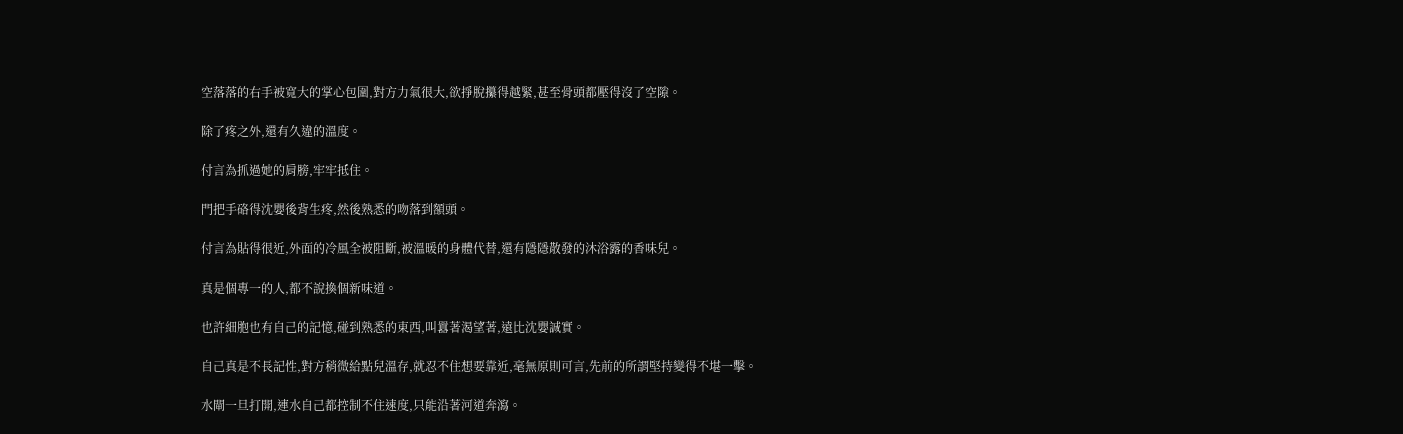空落落的右手被寬大的掌心包圍,對方力氣很大,欲掙脫攥得越緊,甚至骨頭都壓得沒了空隙。

除了疼之外,還有久違的溫度。

付言為抓過她的肩膀,牢牢抵住。

門把手硌得沈嬰後背生疼,然後熟悉的吻落到額頭。

付言為貼得很近,外面的冷風全被阻斷,被溫暖的身體代替,還有隱隱散發的沐浴露的香味兒。

真是個專一的人,都不說換個新味道。

也許細胞也有自己的記憶,碰到熟悉的東西,叫囂著渴望著,遠比沈嬰誠實。

自己真是不長記性,對方稍微給點兒溫存,就忍不住想要靠近,毫無原則可言,先前的所謂堅持變得不堪一擊。

水閘一旦打開,連水自己都控制不住速度,只能沿著河道奔瀉。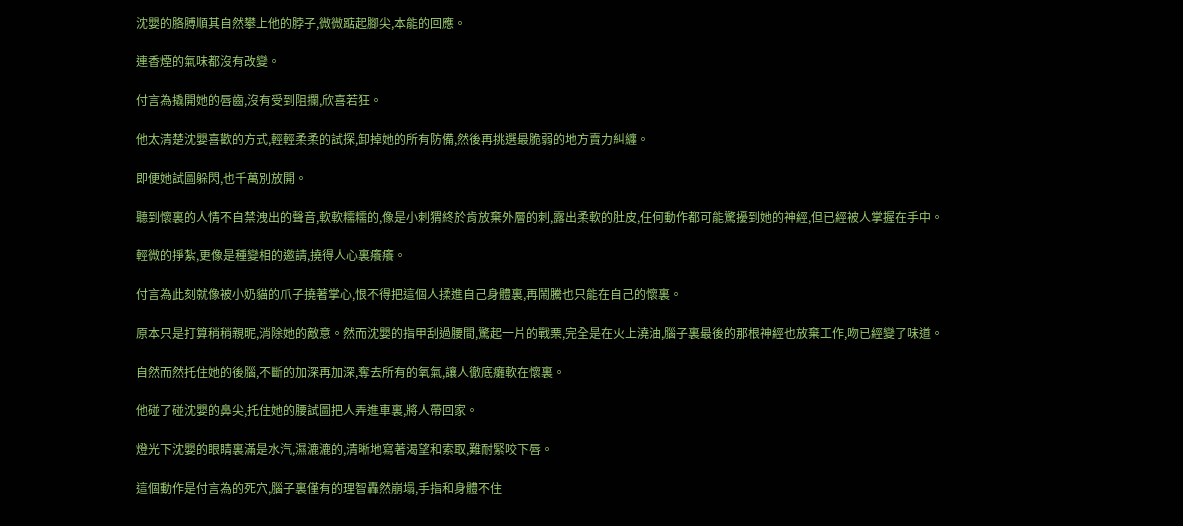沈嬰的胳膊順其自然攀上他的脖子,微微踮起腳尖,本能的回應。

連香煙的氣味都沒有改變。

付言為撬開她的唇齒,沒有受到阻攔,欣喜若狂。

他太清楚沈嬰喜歡的方式,輕輕柔柔的試探,卸掉她的所有防備,然後再挑選最脆弱的地方賣力糾纏。

即便她試圖躲閃,也千萬別放開。

聽到懷裏的人情不自禁洩出的聲音,軟軟糯糯的,像是小刺猬終於肯放棄外層的刺,露出柔軟的肚皮,任何動作都可能驚擾到她的神經,但已經被人掌握在手中。

輕微的掙紮,更像是種變相的邀請,撓得人心裏癢癢。

付言為此刻就像被小奶貓的爪子撓著掌心,恨不得把這個人揉進自己身體裏,再鬧騰也只能在自己的懷裏。

原本只是打算稍稍親昵,消除她的敵意。然而沈嬰的指甲刮過腰間,驚起一片的戰栗,完全是在火上澆油,腦子裏最後的那根神經也放棄工作,吻已經變了味道。

自然而然托住她的後腦,不斷的加深再加深,奪去所有的氧氣,讓人徹底癱軟在懷裏。

他碰了碰沈嬰的鼻尖,托住她的腰試圖把人弄進車裏,將人帶回家。

燈光下沈嬰的眼睛裏滿是水汽,濕漉漉的,清晰地寫著渴望和索取,難耐緊咬下唇。

這個動作是付言為的死穴,腦子裏僅有的理智轟然崩塌,手指和身體不住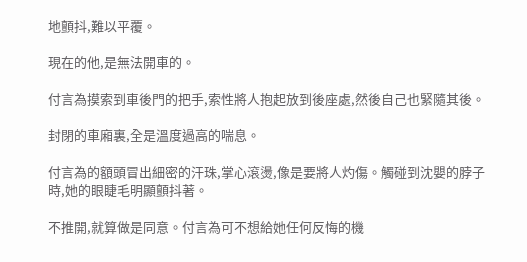地顫抖,難以平覆。

現在的他,是無法開車的。

付言為摸索到車後門的把手,索性將人抱起放到後座處,然後自己也緊隨其後。

封閉的車廂裏,全是溫度過高的喘息。

付言為的額頭冒出細密的汗珠,掌心滾燙,像是要將人灼傷。觸碰到沈嬰的脖子時,她的眼睫毛明顯顫抖著。

不推開,就算做是同意。付言為可不想給她任何反悔的機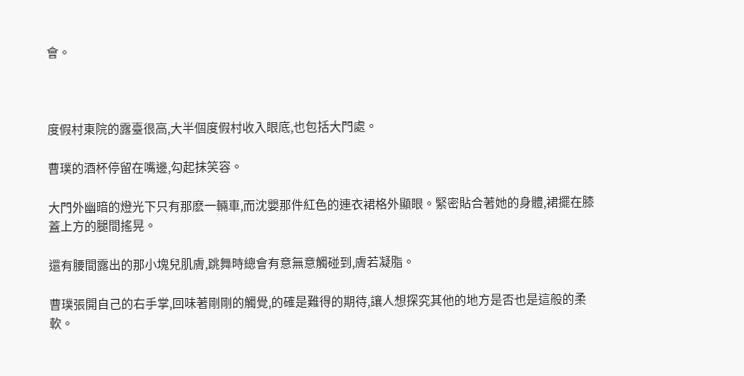會。



度假村東院的露臺很高,大半個度假村收入眼底,也包括大門處。

曹璞的酒杯停留在嘴邊,勾起抹笑容。

大門外幽暗的燈光下只有那麽一輛車,而沈嬰那件紅色的連衣裙格外顯眼。緊密貼合著她的身體,裙擺在膝蓋上方的腿間搖晃。

還有腰間露出的那小塊兒肌膚,跳舞時總會有意無意觸碰到,膚若凝脂。

曹璞張開自己的右手掌,回味著剛剛的觸覺,的確是難得的期待,讓人想探究其他的地方是否也是這般的柔軟。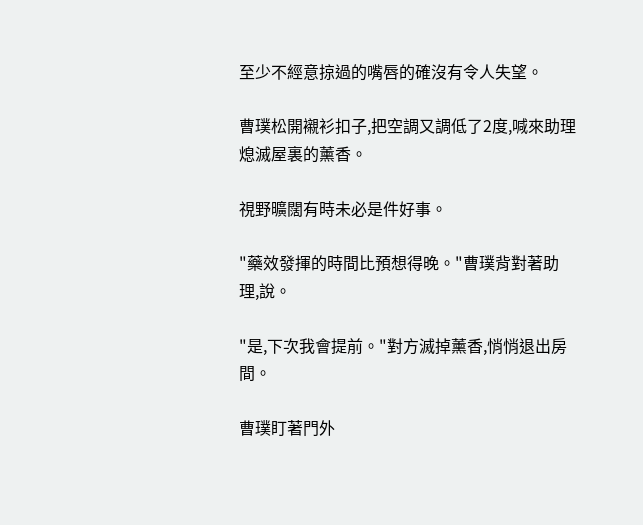至少不經意掠過的嘴唇的確沒有令人失望。

曹璞松開襯衫扣子,把空調又調低了2度,喊來助理熄滅屋裏的薰香。

視野曠闊有時未必是件好事。

"藥效發揮的時間比預想得晚。"曹璞背對著助理,說。

"是,下次我會提前。"對方滅掉薰香,悄悄退出房間。

曹璞盯著門外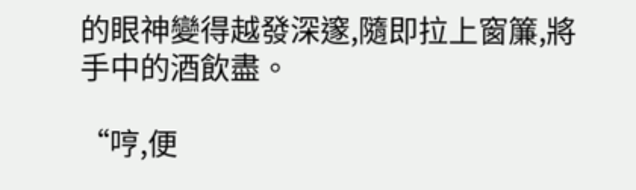的眼神變得越發深邃,隨即拉上窗簾,將手中的酒飲盡。

“哼,便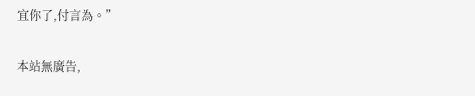宜你了,付言為。”

本站無廣告,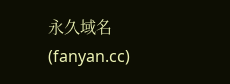永久域名(fanyan.cc)